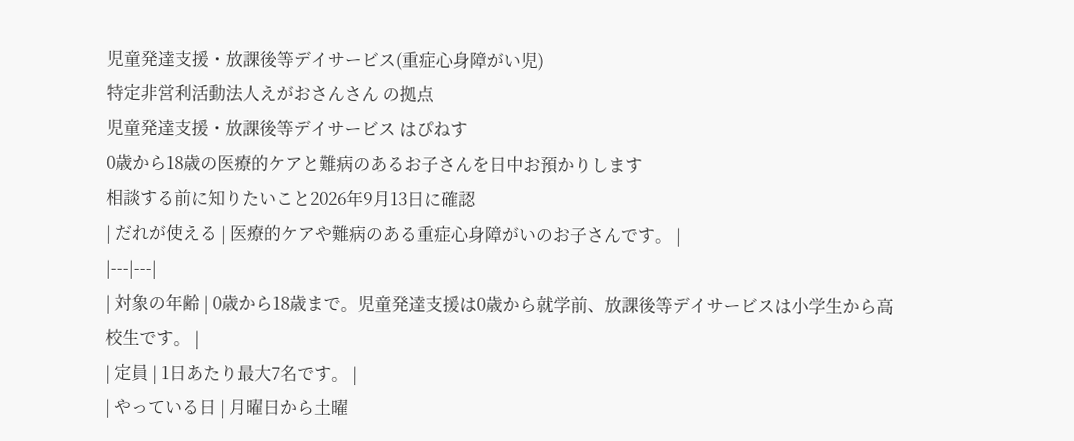児童発達支援・放課後等デイサービス(重症心身障がい児)
特定非営利活動法人えがおさんさん の拠点
児童発達支援・放課後等デイサービス はぴねす
0歳から18歳の医療的ケアと難病のあるお子さんを日中お預かりします
相談する前に知りたいこと2026年9月13日に確認
| だれが使える | 医療的ケアや難病のある重症心身障がいのお子さんです。 |
|---|---|
| 対象の年齢 | 0歳から18歳まで。児童発達支援は0歳から就学前、放課後等デイサービスは小学生から高校生です。 |
| 定員 | 1日あたり最大7名です。 |
| やっている日 | 月曜日から土曜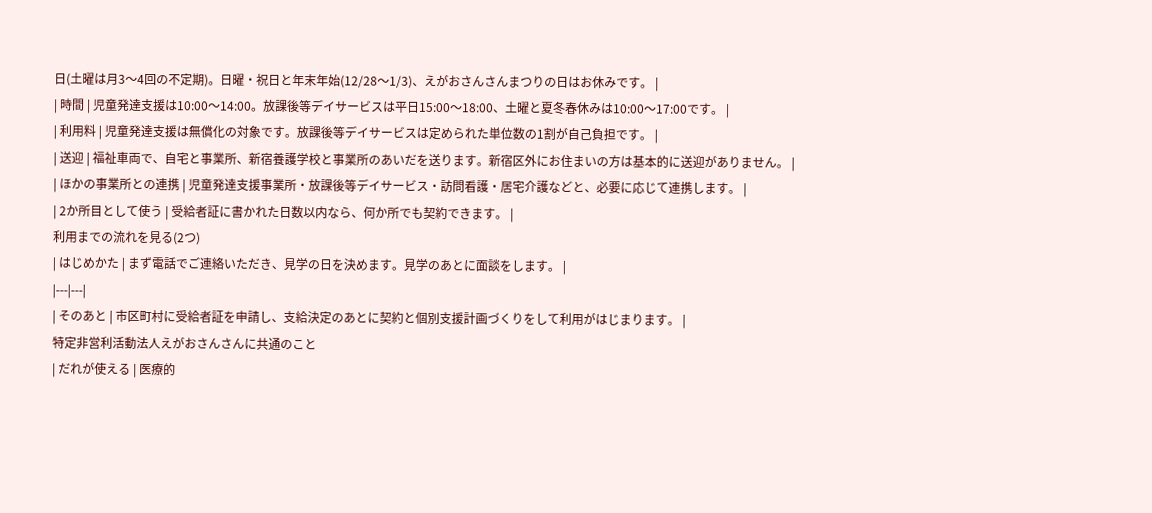日(土曜は月3〜4回の不定期)。日曜・祝日と年末年始(12/28〜1/3)、えがおさんさんまつりの日はお休みです。 |
| 時間 | 児童発達支援は10:00〜14:00。放課後等デイサービスは平日15:00〜18:00、土曜と夏冬春休みは10:00〜17:00です。 |
| 利用料 | 児童発達支援は無償化の対象です。放課後等デイサービスは定められた単位数の1割が自己負担です。 |
| 送迎 | 福祉車両で、自宅と事業所、新宿養護学校と事業所のあいだを送ります。新宿区外にお住まいの方は基本的に送迎がありません。 |
| ほかの事業所との連携 | 児童発達支援事業所・放課後等デイサービス・訪問看護・居宅介護などと、必要に応じて連携します。 |
| 2か所目として使う | 受給者証に書かれた日数以内なら、何か所でも契約できます。 |
利用までの流れを見る(2つ)
| はじめかた | まず電話でご連絡いただき、見学の日を決めます。見学のあとに面談をします。 |
|---|---|
| そのあと | 市区町村に受給者証を申請し、支給決定のあとに契約と個別支援計画づくりをして利用がはじまります。 |
特定非営利活動法人えがおさんさんに共通のこと
| だれが使える | 医療的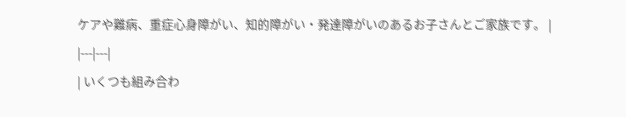ケアや難病、重症心身障がい、知的障がい・発達障がいのあるお子さんとご家族です。 |
|---|---|
| いくつも組み合わ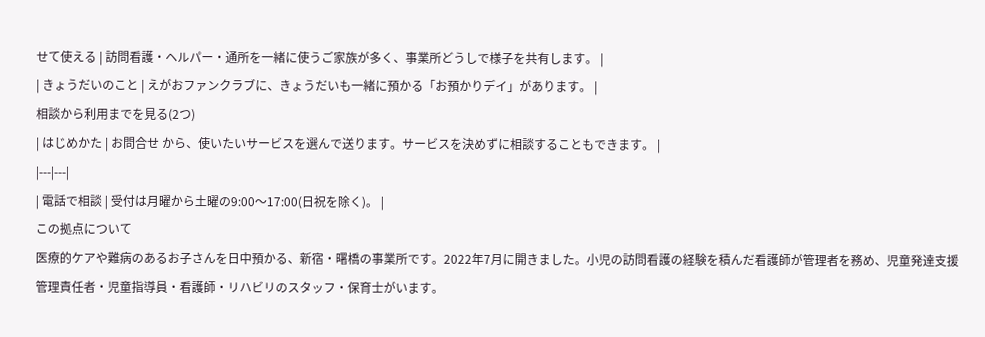せて使える | 訪問看護・ヘルパー・通所を一緒に使うご家族が多く、事業所どうしで様子を共有します。 |
| きょうだいのこと | えがおファンクラブに、きょうだいも一緒に預かる「お預かりデイ」があります。 |
相談から利用までを見る(2つ)
| はじめかた | お問合せ から、使いたいサービスを選んで送ります。サービスを決めずに相談することもできます。 |
|---|---|
| 電話で相談 | 受付は月曜から土曜の9:00〜17:00(日祝を除く)。 |
この拠点について
医療的ケアや難病のあるお子さんを日中預かる、新宿・曙橋の事業所です。2022年7月に開きました。小児の訪問看護の経験を積んだ看護師が管理者を務め、児童発達支援管理責任者・児童指導員・看護師・リハビリのスタッフ・保育士がいます。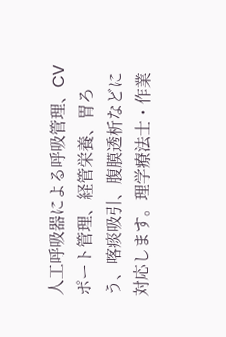人工呼吸器による呼吸管理、CVポート管理、経管栄養、胃ろう、喀痰吸引、腹膜透析などに対応します。理学療法士・作業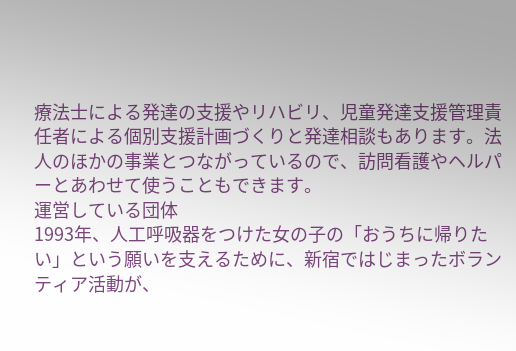療法士による発達の支援やリハビリ、児童発達支援管理責任者による個別支援計画づくりと発達相談もあります。法人のほかの事業とつながっているので、訪問看護やヘルパーとあわせて使うこともできます。
運営している団体
1993年、人工呼吸器をつけた女の子の「おうちに帰りたい」という願いを支えるために、新宿ではじまったボランティア活動が、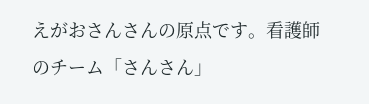えがおさんさんの原点です。看護師のチーム「さんさん」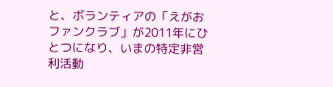と、ボランティアの「えがおファンクラブ」が2011年にひとつになり、いまの特定非営利活動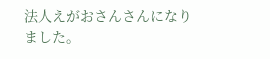法人えがおさんさんになりました。